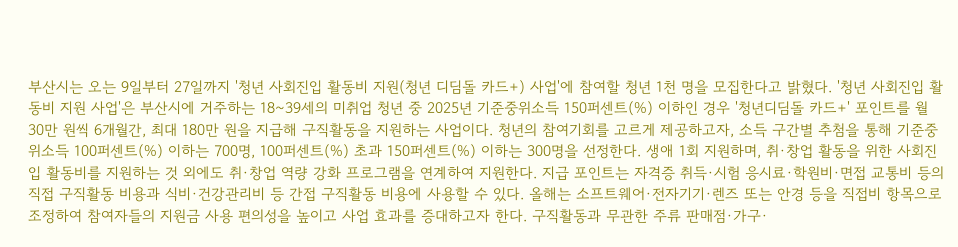부산시는 오는 9일부터 27일까지 '청년 사회진입 활동비 지원(청년 디딤돌 카드+) 사업'에 참여할 청년 1천 명을 모집한다고 밝혔다. '청년 사회진입 활동비 지원 사업'은 부산시에 거주하는 18~39세의 미취업 청년 중 2025년 기준중위소득 150퍼센트(%) 이하인 경우 '청년디딤돌 카드+' 포인트를 월 30만 원씩 6개월간, 최대 180만 원을 지급해 구직활동을 지원하는 사업이다. 청년의 참여기회를 고르게 제공하고자, 소득 구간별 추첨을 통해 기준중위소득 100퍼센트(%) 이하는 700명, 100퍼센트(%) 초과 150퍼센트(%) 이하는 300명을 선정한다. 생애 1회 지원하며, 취·창업 활동을 위한 사회진입 활동비를 지원하는 것 외에도 취·창업 역량 강화 프로그램을 연계하여 지원한다. 지급 포인트는 자격증 취득·시험 응시료·학원비·면접 교통비 등의 직접 구직활동 비용과 식비·건강관리비 등 간접 구직활동 비용에 사용할 수 있다. 올해는 소프트웨어·전자기기·렌즈 또는 안경 등을 직접비 항목으로 조정하여 참여자들의 지원금 사용 편의성을 높이고 사업 효과를 증대하고자 한다. 구직활동과 무관한 주류 판매점·가구·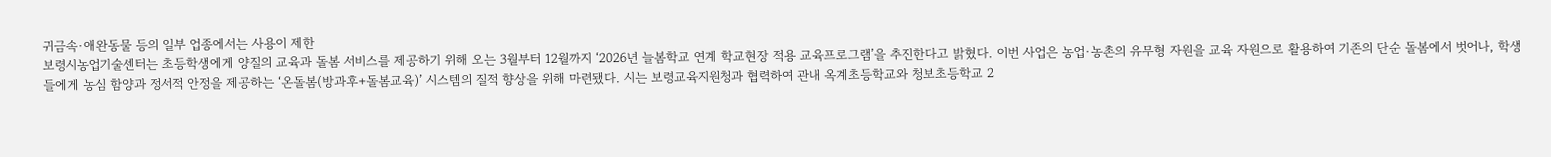귀금속·애완동물 등의 일부 업종에서는 사용이 제한
보령시농업기술센터는 초등학생에게 양질의 교육과 돌봄 서비스를 제공하기 위해 오는 3월부터 12월까지 ‘2026년 늘봄학교 연계 학교현장 적용 교육프로그램’을 추진한다고 밝혔다. 이번 사업은 농업·농촌의 유무형 자원을 교육 자원으로 활용하여 기존의 단순 돌봄에서 벗어나, 학생들에게 농심 함양과 정서적 안정을 제공하는 ‘온돌봄(방과후+돌봄교육)’ 시스템의 질적 향상을 위해 마련됐다. 시는 보령교육지원청과 협력하여 관내 옥계초등학교와 청보초등학교 2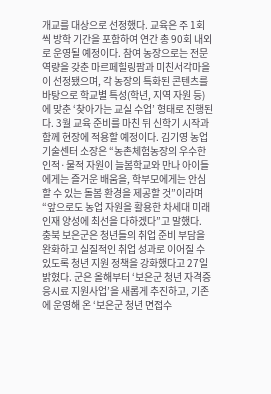개교를 대상으로 선정했다. 교육은 주 1회씩 방학 기간을 포함하여 연간 총 90회 내외로 운영될 예정이다. 참여 농장으로는 전문 역량을 갖춘 마르페힐링팜과 미친서각마을이 선정됐으며, 각 농장의 특화된 콘텐츠를 바탕으로 학교별 특성(학년, 지역 자원 등)에 맞춘 ‘찾아가는 교실 수업’ 형태로 진행된다. 3월 교육 준비를 마친 뒤 신학기 시작과 함께 현장에 적용할 예정이다. 김기영 농업기술센터 소장은 “농촌체험농장의 우수한 인적·물적 자원이 늘봄학교와 만나 아이들에게는 즐거운 배움을, 학부모에게는 안심할 수 있는 돌봄 환경을 제공할 것”이라며 “앞으로도 농업 자원을 활용한 차세대 미래인재 양성에 최선을 다하겠다”고 말했다.
충북 보은군은 청년들의 취업 준비 부담을 완화하고 실질적인 취업 성과로 이어질 수 있도록 청년 지원 정책을 강화했다고 27일 밝혔다. 군은 올해부터 ‘보은군 청년 자격증 응시료 지원사업’을 새롭게 추진하고, 기존에 운영해 온 ‘보은군 청년 면접수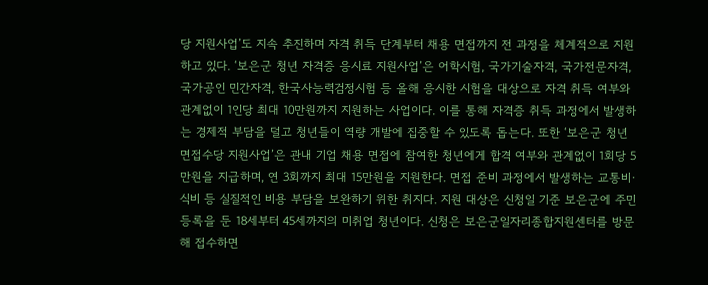당 지원사업’도 지속 추진하며 자격 취득 단계부터 채용 면접까지 전 과정을 체계적으로 지원하고 있다. ‘보은군 청년 자격증 응시료 지원사업’은 어학시험, 국가기술자격, 국가전문자격, 국가공인 민간자격, 한국사능력검정시험 등 올해 응시한 시험을 대상으로 자격 취득 여부와 관계없이 1인당 최대 10만원까지 지원하는 사업이다. 이를 통해 자격증 취득 과정에서 발생하는 경제적 부담을 덜고 청년들이 역량 개발에 집중할 수 있도록 돕는다. 또한 ‘보은군 청년 면접수당 지원사업’은 관내 기업 채용 면접에 참여한 청년에게 합격 여부와 관계없이 1회당 5만원을 지급하며, 연 3회까지 최대 15만원을 지원한다. 면접 준비 과정에서 발생하는 교통비·식비 등 실질적인 비용 부담을 보완하기 위한 취지다. 지원 대상은 신청일 기준 보은군에 주민등록을 둔 18세부터 45세까지의 미취업 청년이다. 신청은 보은군일자리종합지원센터를 방문해 접수하면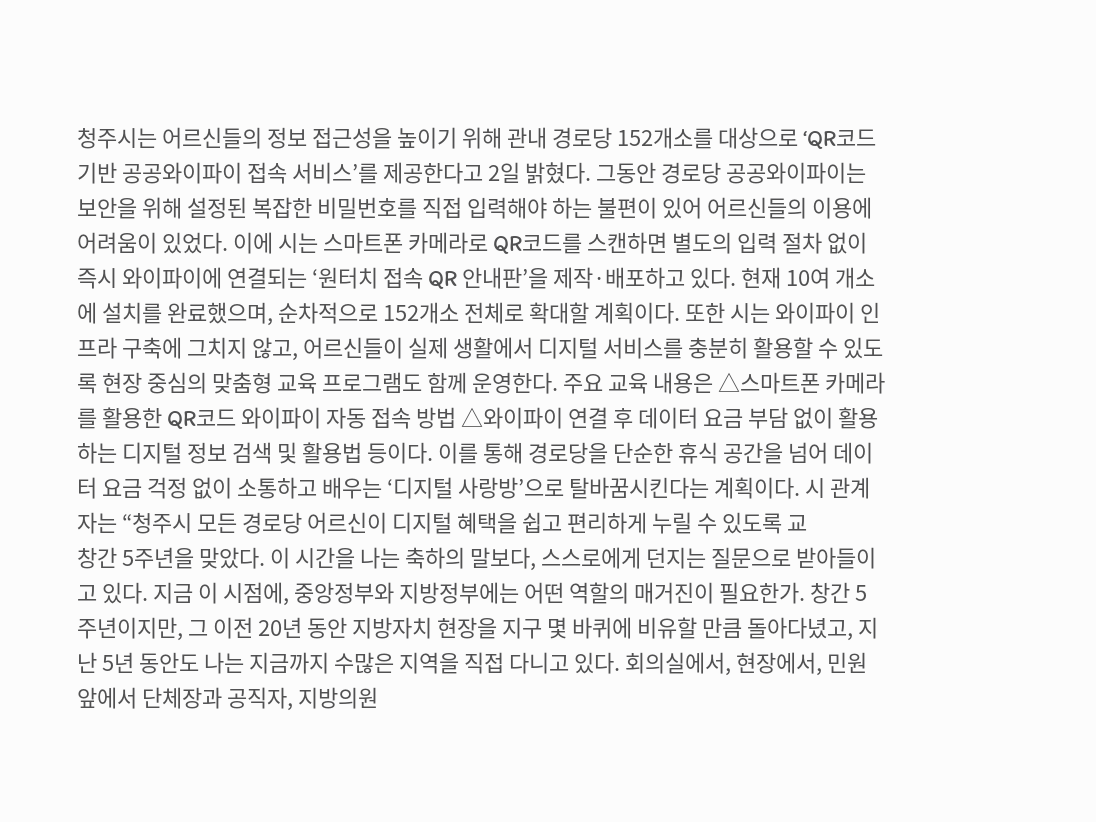청주시는 어르신들의 정보 접근성을 높이기 위해 관내 경로당 152개소를 대상으로 ‘QR코드 기반 공공와이파이 접속 서비스’를 제공한다고 2일 밝혔다. 그동안 경로당 공공와이파이는 보안을 위해 설정된 복잡한 비밀번호를 직접 입력해야 하는 불편이 있어 어르신들의 이용에 어려움이 있었다. 이에 시는 스마트폰 카메라로 QR코드를 스캔하면 별도의 입력 절차 없이 즉시 와이파이에 연결되는 ‘원터치 접속 QR 안내판’을 제작·배포하고 있다. 현재 10여 개소에 설치를 완료했으며, 순차적으로 152개소 전체로 확대할 계획이다. 또한 시는 와이파이 인프라 구축에 그치지 않고, 어르신들이 실제 생활에서 디지털 서비스를 충분히 활용할 수 있도록 현장 중심의 맞춤형 교육 프로그램도 함께 운영한다. 주요 교육 내용은 △스마트폰 카메라를 활용한 QR코드 와이파이 자동 접속 방법 △와이파이 연결 후 데이터 요금 부담 없이 활용하는 디지털 정보 검색 및 활용법 등이다. 이를 통해 경로당을 단순한 휴식 공간을 넘어 데이터 요금 걱정 없이 소통하고 배우는 ‘디지털 사랑방’으로 탈바꿈시킨다는 계획이다. 시 관계자는 “청주시 모든 경로당 어르신이 디지털 혜택을 쉽고 편리하게 누릴 수 있도록 교
창간 5주년을 맞았다. 이 시간을 나는 축하의 말보다, 스스로에게 던지는 질문으로 받아들이고 있다. 지금 이 시점에, 중앙정부와 지방정부에는 어떤 역할의 매거진이 필요한가. 창간 5주년이지만, 그 이전 20년 동안 지방자치 현장을 지구 몇 바퀴에 비유할 만큼 돌아다녔고, 지난 5년 동안도 나는 지금까지 수많은 지역을 직접 다니고 있다. 회의실에서, 현장에서, 민원 앞에서 단체장과 공직자, 지방의원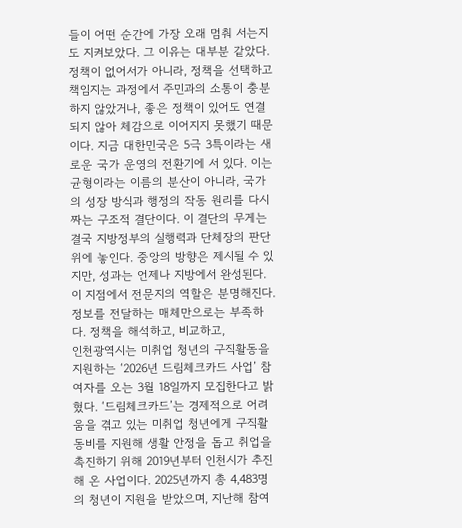들이 어떤 순간에 가장 오래 멈춰 서는지도 지켜보았다. 그 이유는 대부분 같았다. 정책이 없어서가 아니라, 정책을 선택하고 책임지는 과정에서 주민과의 소통이 충분하지 않았거나, 좋은 정책이 있어도 연결되지 않아 체감으로 이어지지 못했기 때문이다. 지금 대한민국은 5극 3특이라는 새로운 국가 운영의 전환기에 서 있다. 이는 균형이라는 이름의 분산이 아니라, 국가의 성장 방식과 행정의 작동 원리를 다시 짜는 구조적 결단이다. 이 결단의 무게는 결국 지방정부의 실행력과 단체장의 판단 위에 놓인다. 중앙의 방향은 제시될 수 있지만, 성과는 언제나 지방에서 완성된다. 이 지점에서 전문지의 역할은 분명해진다. 정보를 전달하는 매체만으로는 부족하다. 정책을 해석하고, 비교하고,
인천광역시는 미취업 청년의 구직활동을 지원하는 ‘2026년 드림체크카드 사업’ 참여자를 오는 3월 18일까지 모집한다고 밝혔다. ‘드림체크카드’는 경제적으로 어려움을 겪고 있는 미취업 청년에게 구직활동비를 지원해 생활 안정을 돕고 취업을 촉진하기 위해 2019년부터 인천시가 추진해 온 사업이다. 2025년까지 총 4,483명의 청년이 지원을 받았으며, 지난해 참여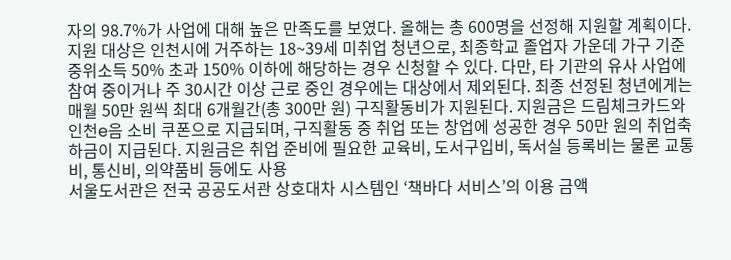자의 98.7%가 사업에 대해 높은 만족도를 보였다. 올해는 총 600명을 선정해 지원할 계획이다. 지원 대상은 인천시에 거주하는 18~39세 미취업 청년으로, 최종학교 졸업자 가운데 가구 기준 중위소득 50% 초과 150% 이하에 해당하는 경우 신청할 수 있다. 다만, 타 기관의 유사 사업에 참여 중이거나 주 30시간 이상 근로 중인 경우에는 대상에서 제외된다. 최종 선정된 청년에게는 매월 50만 원씩 최대 6개월간(총 300만 원) 구직활동비가 지원된다. 지원금은 드림체크카드와 인천e음 소비 쿠폰으로 지급되며, 구직활동 중 취업 또는 창업에 성공한 경우 50만 원의 취업축하금이 지급된다. 지원금은 취업 준비에 필요한 교육비, 도서구입비, 독서실 등록비는 물론 교통비, 통신비, 의약품비 등에도 사용
서울도서관은 전국 공공도서관 상호대차 시스템인 ‘책바다 서비스’의 이용 금액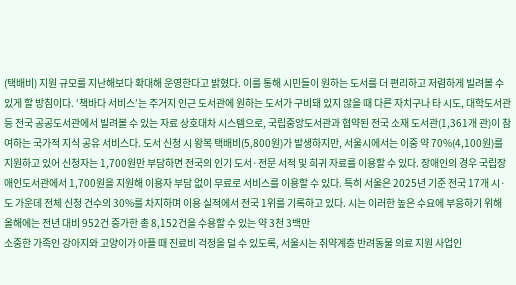(택배비) 지원 규모를 지난해보다 확대해 운영한다고 밝혔다. 이를 통해 시민들이 원하는 도서를 더 편리하고 저렴하게 빌려볼 수 있게 할 방침이다. ‘책바다 서비스’는 주거지 인근 도서관에 원하는 도서가 구비돼 있지 않을 때 다른 자치구나 타 시도, 대학도서관 등 전국 공공도서관에서 빌려볼 수 있는 자료 상호대차 시스템으로, 국립중앙도서관과 협약된 전국 소재 도서관(1,361개 관)이 참여하는 국가적 지식 공유 서비스다. 도서 신청 시 왕복 택배비(5,800원)가 발생하지만, 서울시에서는 이중 약 70%(4,100원)를 지원하고 있어 신청자는 1,700원만 부담하면 전국의 인기 도서·전문 서적 및 희귀 자료를 이용할 수 있다. 장애인의 경우 국립장애인도서관에서 1,700원을 지원해 이용자 부담 없이 무료로 서비스를 이용할 수 있다. 특히 서울은 2025년 기준 전국 17개 시·도 가운데 전체 신청 건수의 30%를 차지하며 이용 실적에서 전국 1위를 기록하고 있다. 시는 이러한 높은 수요에 부응하기 위해 올해에는 전년 대비 952건 증가한 총 8,152건을 수용할 수 있는 약 3천 3백만
소중한 가족인 강아지와 고양이가 아플 때 진료비 걱정을 덜 수 있도록, 서울시는 취약계층 반려동물 의료 지원 사업인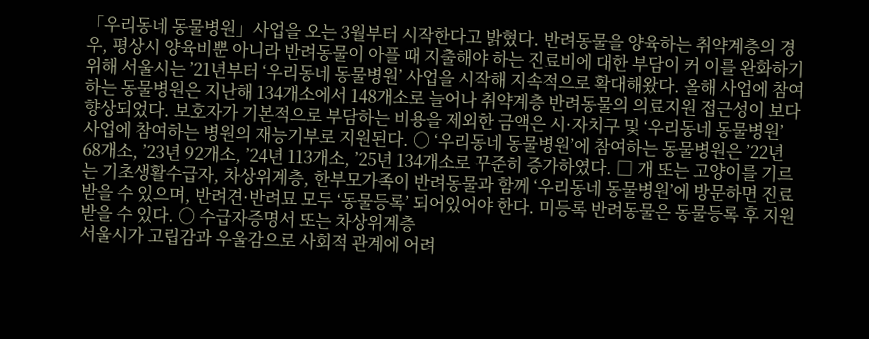「우리동네 동물병원」사업을 오는 3월부터 시작한다고 밝혔다. 반려동물을 양육하는 취약계층의 경우, 평상시 양육비뿐 아니라 반려동물이 아플 때 지출해야 하는 진료비에 대한 부담이 커 이를 완화하기 위해 서울시는 ’21년부터 ‘우리동네 동물병원’ 사업을 시작해 지속적으로 확대해왔다. 올해 사업에 참여하는 동물병원은 지난해 134개소에서 148개소로 늘어나 취약계층 반려동물의 의료지원 접근성이 보다 향상되었다. 보호자가 기본적으로 부담하는 비용을 제외한 금액은 시·자치구 및 ‘우리동네 동물병원’ 사업에 참여하는 병원의 재능기부로 지원된다. ○ ‘우리동네 동물병원’에 참여하는 동물병원은 ’22년 68개소, ’23년 92개소, ’24년 113개소, ’25년 134개소로 꾸준히 증가하였다. □ 개 또는 고양이를 기르는 기초생활수급자, 차상위계층, 한부모가족이 반려동물과 함께 ‘우리동네 동물병원’에 방문하면 진료받을 수 있으며, 반려견·반려묘 모두 ‘동물등록’ 되어있어야 한다. 미등록 반려동물은 동물등록 후 지원받을 수 있다. ○ 수급자증명서 또는 차상위계층
서울시가 고립감과 우울감으로 사회적 관계에 어려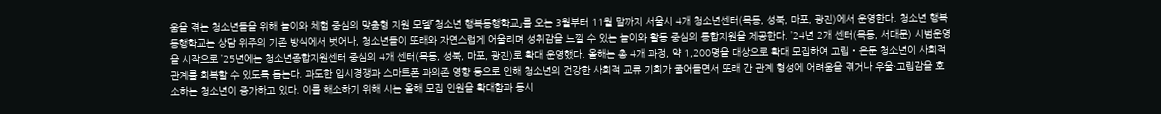움을 겪는 청소년들을 위해 놀이와 체험 중심의 맞춤형 지원 모델「청소년 행복동행학교」를 오는 3월부터 11월 말까지 서울시 4개 청소년센터(목동, 성북, 마포, 광진)에서 운영한다. 청소년 행복동행학교는 상담 위주의 기존 방식에서 벗어나, 청소년들이 또래와 자연스럽게 어울리며 성취감을 느낄 수 있는 놀이와 활동 중심의 통합지원을 제공한다. ’24년 2개 센터(목동, 서대문) 시범운영을 시작으로 ’25년에는 청소년종합지원센터 중심의 4개 센터(목동, 성북, 마포, 광진)로 확대 운영했다. 올해는 총 4개 과정, 약 1,200명을 대상으로 확대 모집하여 고립‧은둔 청소년이 사회적 관계를 회복할 수 있도록 돕는다. 과도한 입시경쟁과 스마트폰 과의존 영향 등으로 인해 청소년의 건강한 사회적 교류 기회가 줄어들면서 또래 간 관계 형성에 어려움을 겪거나 우울·고립감을 호소하는 청소년이 증가하고 있다. 이를 해소하기 위해 시는 올해 모집 인원을 확대함과 동시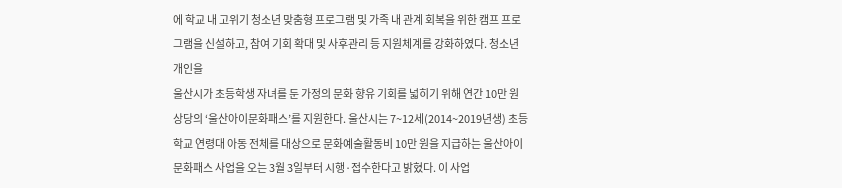에 학교 내 고위기 청소년 맞춤형 프로그램 및 가족 내 관계 회복을 위한 캠프 프로그램을 신설하고, 참여 기회 확대 및 사후관리 등 지원체계를 강화하였다. 청소년 개인을
울산시가 초등학생 자녀를 둔 가정의 문화 향유 기회를 넓히기 위해 연간 10만 원 상당의 ‘울산아이문화패스’를 지원한다. 울산시는 7~12세(2014~2019년생) 초등학교 연령대 아동 전체를 대상으로 문화예술활동비 10만 원을 지급하는 울산아이문화패스 사업을 오는 3월 3일부터 시행·접수한다고 밝혔다. 이 사업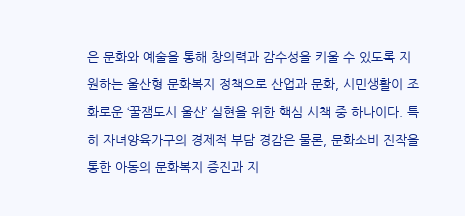은 문화와 예술을 통해 창의력과 감수성을 키울 수 있도록 지원하는 울산형 문화복지 정책으로 산업과 문화, 시민생활이 조화로운 ‘꿀잼도시 울산’ 실현을 위한 핵심 시책 중 하나이다. 특히 자녀양육가구의 경제적 부담 경감은 물론, 문화소비 진작을 통한 아동의 문화복지 증진과 지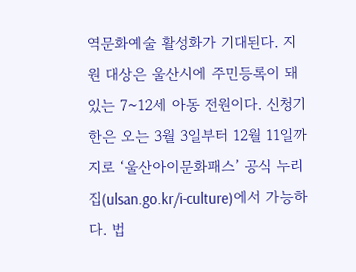역문화예술 활성화가 기대된다. 지원 대상은 울산시에 주민등록이 돼 있는 7~12세 아동 전원이다. 신청기한은 오는 3월 3일부터 12월 11일까지로 ‘울산아이문화패스’ 공식 누리집(ulsan.go.kr/i-culture)에서 가능하다. 법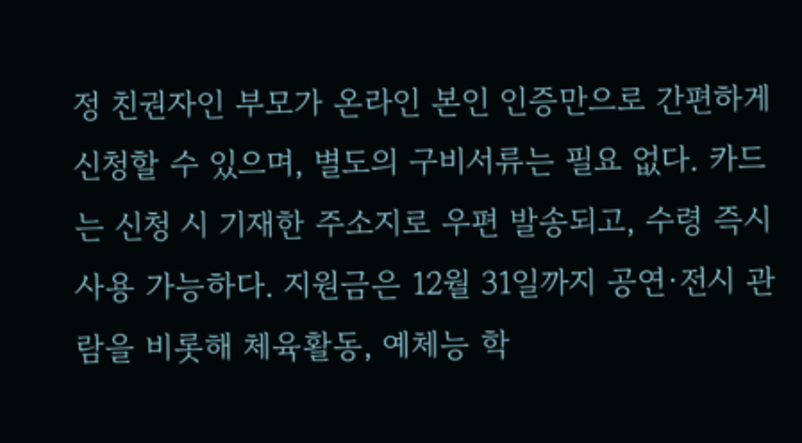정 친권자인 부모가 온라인 본인 인증만으로 간편하게 신청할 수 있으며, 별도의 구비서류는 필요 없다. 카드는 신청 시 기재한 주소지로 우편 발송되고, 수령 즉시 사용 가능하다. 지원금은 12월 31일까지 공연·전시 관람을 비롯해 체육활동, 예체능 학